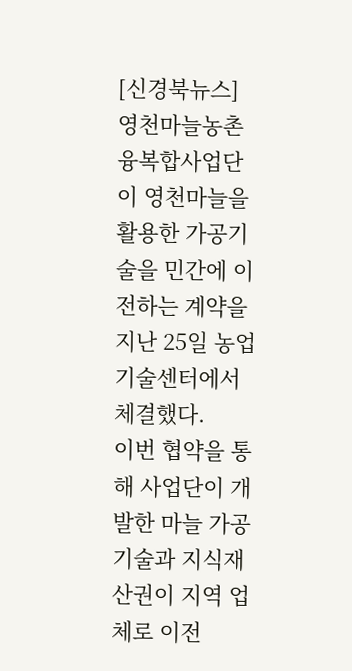[신경북뉴스] 영천마늘농촌융복합사업단이 영천마늘을 활용한 가공기술을 민간에 이전하는 계약을 지난 25일 농업기술센터에서 체결했다.
이번 협약을 통해 사업단이 개발한 마늘 가공기술과 지식재산권이 지역 업체로 이전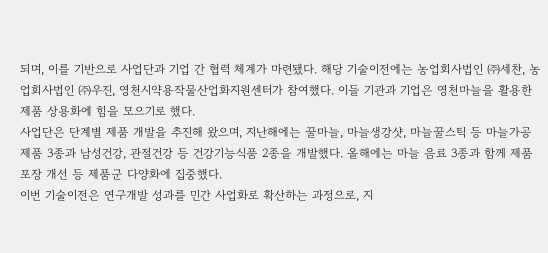되며, 이를 기반으로 사업단과 기업 간 협력 체계가 마련됐다. 해당 기술이전에는 농업회사법인 ㈜세찬, 농업회사법인 ㈜우진, 영천시약용작물산업화지원센터가 참여했다. 이들 기관과 기업은 영천마늘을 활용한 제품 상용화에 힘을 모으기로 했다.
사업단은 단계별 제품 개발을 추진해 왔으며, 지난해에는 꿀마늘, 마늘생강샷, 마늘꿀스틱 등 마늘가공제품 3종과 남성건강, 관절건강 등 건강기능식품 2종을 개발했다. 올해에는 마늘 음료 3종과 함께 제품 포장 개선 등 제품군 다양화에 집중했다.
이번 기술이전은 연구개발 성과를 민간 사업화로 확산하는 과정으로, 지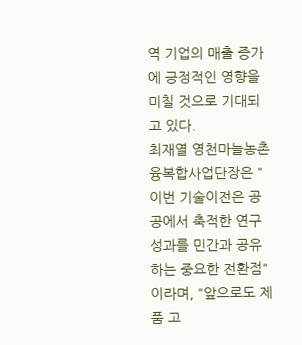역 기업의 매출 증가에 긍정적인 영향을 미칠 것으로 기대되고 있다.
최재열 영천마늘농촌융복합사업단장은 "이번 기술이전은 공공에서 축적한 연구 성과를 민간과 공유하는 중요한 전환점"이라며, "앞으로도 제품 고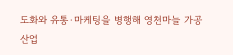도화와 유통·마케팅을 병행해 영천마늘 가공산업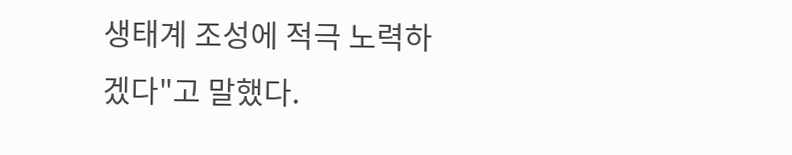생태계 조성에 적극 노력하겠다"고 말했다.